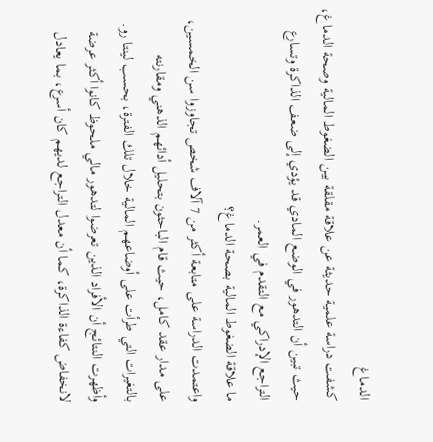الدماغ
كشفت دراسة علمية حديثة عن علاقة مقلقة بين الضغوط المالية وصحة الدماغ، حيث تبين أن التدهور في الوضع المادي قد يؤدي إلى ضعف الذاكرة وتسارع التراجع الإدراكي مع التقدم في العمر.
ما علاقة الضغوط المالية بصحة الدماغ؟
واعتمدت الدراسة على متابعة أكثر من 7 آلاف شخص تجاوزوا سن الخمسين، على مدار عقد كامل، حيث قام الباحثون بتحليل أدائهم الذهني ومقارنته بالتغيرات التي طرأت على أوضاعهم المالية خلال تلك الفترة، بحسب لينتا رو.
وأظهرت النتائج أن الأفراد الذين تعرضوا لتدهور مالي ملحوظ كانوا أكثر عرضة لانخفاض كفاءة الذاكرة، كما أن معدل التراجع لديهم كان أسرع، بما يعادل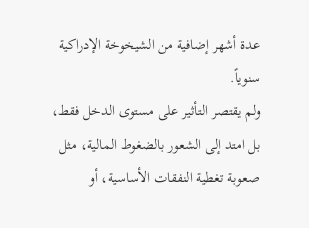عدة أشهر إضافية من الشيخوخة الإدراكية سنوياً.
ولم يقتصر التأثير على مستوى الدخل فقط، بل امتد إلى الشعور بالضغوط المالية، مثل صعوبة تغطية النفقات الأساسية، أو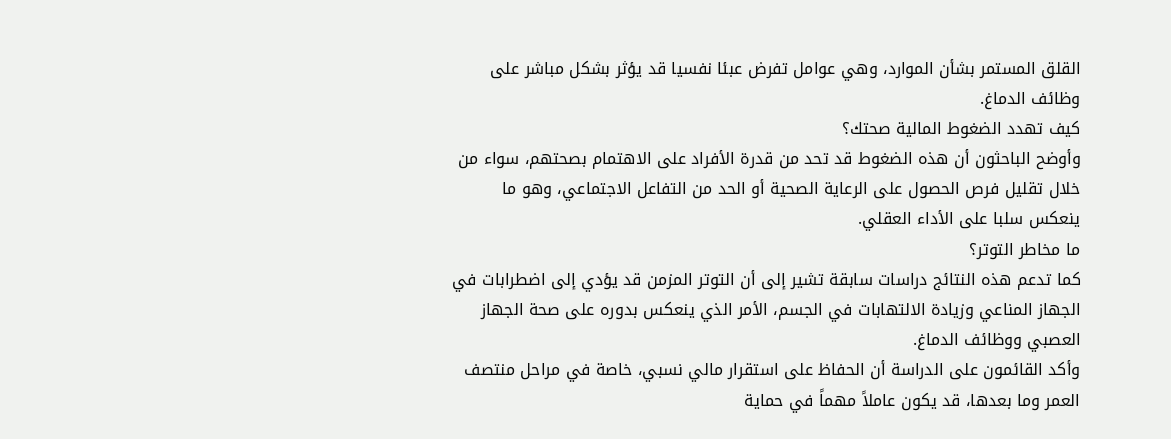القلق المستمر بشأن الموارد، وهي عوامل تفرض عبئا نفسيا قد يؤثر بشكل مباشر على وظائف الدماغ.
كيف تهدد الضغوط المالية صحتك؟
وأوضح الباحثون أن هذه الضغوط قد تحد من قدرة الأفراد على الاهتمام بصحتهم، سواء من خلال تقليل فرص الحصول على الرعاية الصحية أو الحد من التفاعل الاجتماعي، وهو ما ينعكس سلبا على الأداء العقلي.
ما مخاطر التوتر؟
كما تدعم هذه النتائج دراسات سابقة تشير إلى أن التوتر المزمن قد يؤدي إلى اضطرابات في الجهاز المناعي وزيادة الالتهابات في الجسم، الأمر الذي ينعكس بدوره على صحة الجهاز العصبي ووظائف الدماغ.
وأكد القائمون على الدراسة أن الحفاظ على استقرار مالي نسبي، خاصة في مراحل منتصف العمر وما بعدها، قد يكون عاملاً مهماً في حماية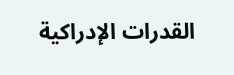القدرات الإدراكية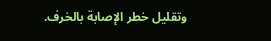وتقليل خطر الإصابة بالخرف.